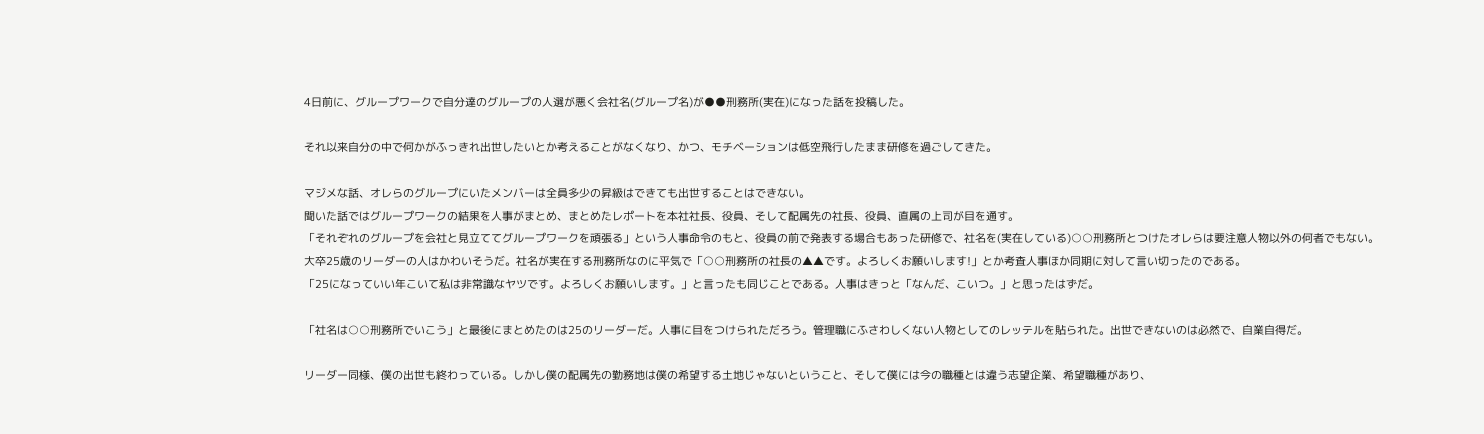4日前に、グループワークで自分達のグループの人選が悪く会社名(グループ名)が●●刑務所(実在)になった話を投稿した。

それ以来自分の中で何かがふっきれ出世したいとか考えることがなくなり、かつ、モチベーションは低空飛行したまま研修を過ごしてきた。

マジメな話、オレらのグループにいたメンバーは全員多少の昇級はできても出世することはできない。
聞いた話ではグループワークの結果を人事がまとめ、まとめたレポートを本社社長、役員、そして配属先の社長、役員、直属の上司が目を通す。
「それぞれのグループを会社と見立ててグループワークを頑張る」という人事命令のもと、役員の前で発表する場合もあった研修で、社名を(実在している)○○刑務所とつけたオレらは要注意人物以外の何者でもない。
大卒25歳のリーダーの人はかわいそうだ。社名が実在する刑務所なのに平気で「○○刑務所の社長の▲▲です。よろしくお願いします!」とか考査人事ほか同期に対して言い切ったのである。
「25になっていい年こいて私は非常識なヤツです。よろしくお願いします。」と言ったも同じことである。人事はきっと「なんだ、こいつ。」と思ったはずだ。

「社名は○○刑務所でいこう」と最後にまとめたのは25のリーダーだ。人事に目をつけられただろう。管理職にふさわしくない人物としてのレッテルを貼られた。出世できないのは必然で、自業自得だ。

リーダー同様、僕の出世も終わっている。しかし僕の配属先の勤務地は僕の希望する土地じゃないということ、そして僕には今の職種とは違う志望企業、希望職種があり、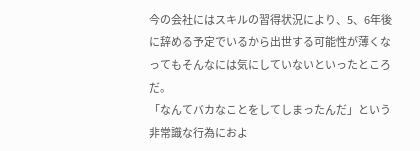今の会社にはスキルの習得状況により、5、6年後に辞める予定でいるから出世する可能性が薄くなってもそんなには気にしていないといったところだ。
「なんてバカなことをしてしまったんだ」という非常識な行為におよ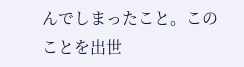んでしまったこと。このことを出世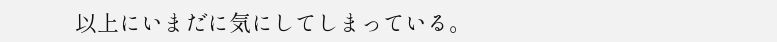以上にいまだに気にしてしまっている。